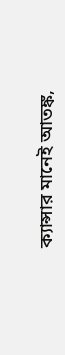ক্যান্সার মানেই আতঙ্ক,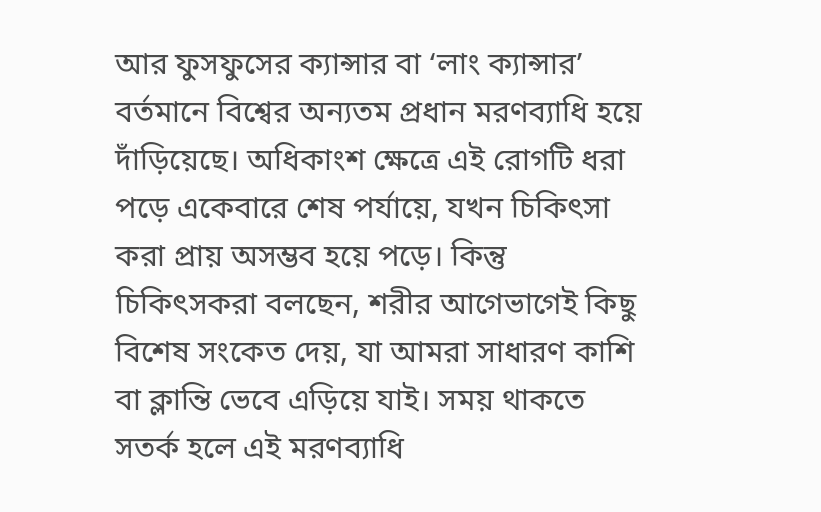আর ফুসফুসের ক্যান্সার বা ‘লাং ক্যান্সার’ বর্তমানে বিশ্বের অন্যতম প্রধান মরণব্যাধি হয়ে দাঁড়িয়েছে। অধিকাংশ ক্ষেত্রে এই রোগটি ধরা পড়ে একেবারে শেষ পর্যায়ে, যখন চিকিৎসা করা প্রায় অসম্ভব হয়ে পড়ে। কিন্তু চিকিৎসকরা বলছেন, শরীর আগেভাগেই কিছু বিশেষ সংকেত দেয়, যা আমরা সাধারণ কাশি বা ক্লান্তি ভেবে এড়িয়ে যাই। সময় থাকতে সতর্ক হলে এই মরণব্যাধি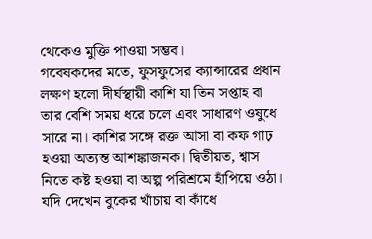থেকেও মুক্তি পাওয়া সম্ভব।
গবেষকদের মতে, ফুসফুসের ক্যান্সারের প্রধান লক্ষণ হলো দীর্ঘস্থায়ী কাশি যা তিন সপ্তাহ বা তার বেশি সময় ধরে চলে এবং সাধারণ ওষুধে সারে না। কাশির সঙ্গে রক্ত আসা বা কফ গাঢ় হওয়া অত্যন্ত আশঙ্কাজনক। দ্বিতীয়ত, শ্বাস নিতে কষ্ট হওয়া বা অল্প পরিশ্রমে হাঁপিয়ে ওঠা। যদি দেখেন বুকের খাঁচায় বা কাঁধে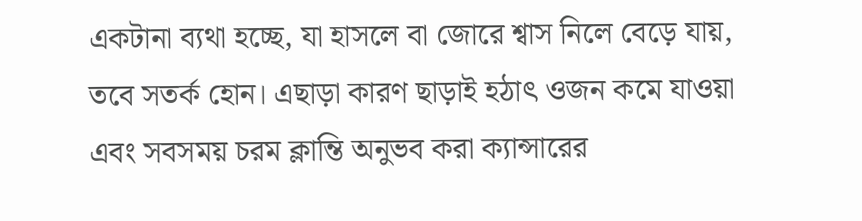একটানা ব্যথা হচ্ছে, যা হাসলে বা জোরে শ্বাস নিলে বেড়ে যায়, তবে সতর্ক হোন। এছাড়া কারণ ছাড়াই হঠাৎ ওজন কমে যাওয়া এবং সবসময় চরম ক্লান্তি অনুভব করা ক্যান্সারের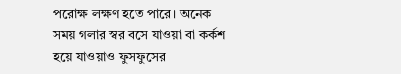পরোক্ষ লক্ষণ হতে পারে। অনেক সময় গলার স্বর বসে যাওয়া বা কর্কশ হয়ে যাওয়াও ফুসফুসের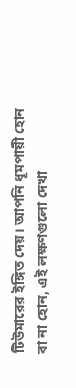টিউমারের ইঙ্গিত দেয়। আপনি ধূমপায়ী হোন বা না হোন, এই লক্ষণগুলো দেখা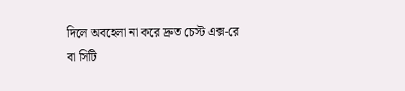দিলে অবহেলা না করে দ্রুত চেস্ট এক্স-রে বা সিটি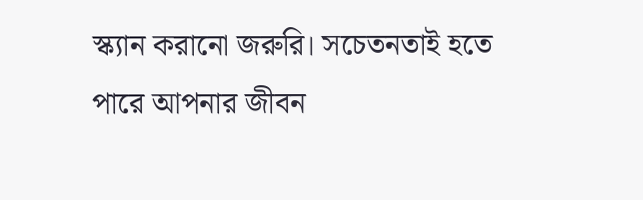স্ক্যান করানো জরুরি। সচেতনতাই হতে পারে আপনার জীবন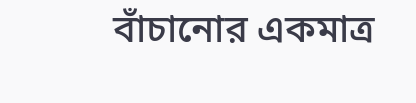বাঁচানোর একমাত্র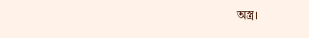অস্ত্র।